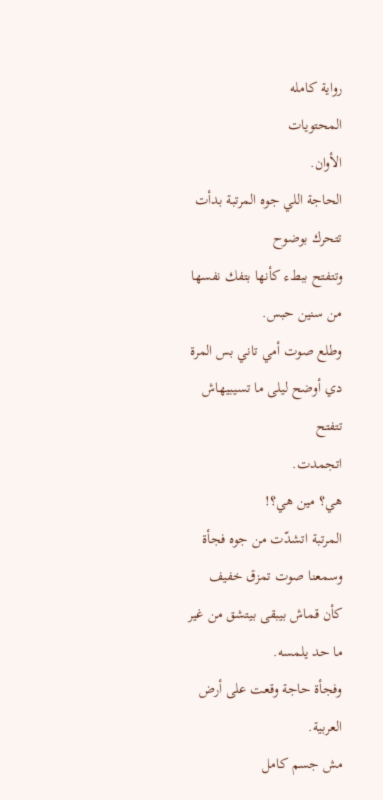رواية كامله
المحتويات
الأوان.
الحاجة اللي جوه المرتبة بدأت تتحرك بوضوح
وتتفتح ببطء كأنها بتفك نفسها من سنين حبس.
وطلع صوت أمي تاني بس المرة دي أوضح ليلى ما تسيبيهاش تتفتح
اتجمدت.
هي؟ مين هي؟!
المرتبة اتشدّت من جوه فجأة وسمعنا صوت تمزق خفيف
كأن قماش بيبقى بيتشق من غير ما حد يلمسه.
وفجأة حاجة وقعت على أرض العربية.
مش جسم كامل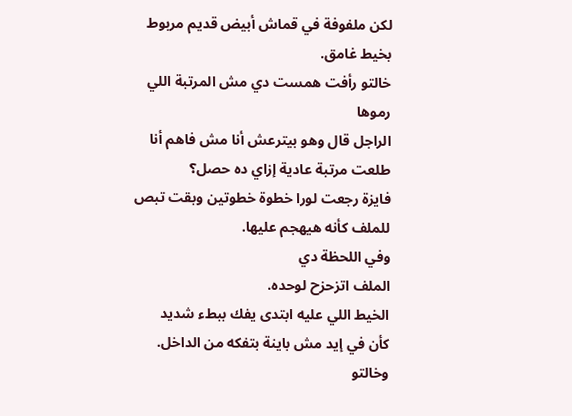لكن ملفوفة في قماش أبيض قديم مربوط بخيط غامق.
خالتو رأفت همست دي مش المرتبة اللي رموها
الراجل قال وهو بيترعش أنا مش فاهم أنا طلعت مرتبة عادية إزاي ده حصل؟
فايزة رجعت لورا خطوة خطوتين وبقت تبص للملف كأنه هيهجم عليها.
وفي اللحظة دي
الملف اتزحزح لوحده.
الخيط اللي عليه ابتدى يفك ببطء شديد
كأن في إيد مش باينة بتفكه من الداخل.
وخالتو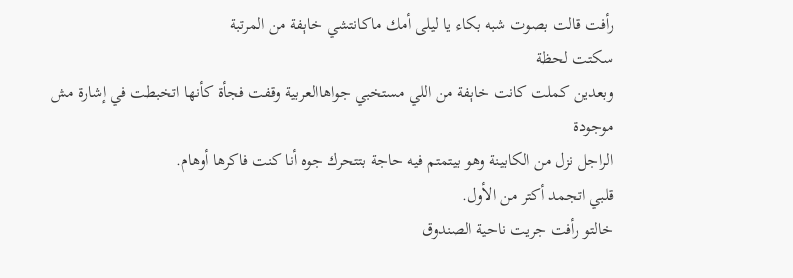رأفت قالت بصوت شبه بكاء يا ليلى أمك ماكانتشي خاېفة من المرتبة
سكتت لحظة
وبعدين كملت كانت خاېفة من اللي مستخبي جواهاالعربية وقفت فجأة كأنها اتخبطت في إشارة مش موجودة
الراجل نزل من الكابينة وهو بيتمتم فيه حاجة بتتحرك جوه أنا كنت فاكرها أوهام.
قلبي اتجمد أكتر من الأول.
خالتو رأفت جريت ناحية الصندوق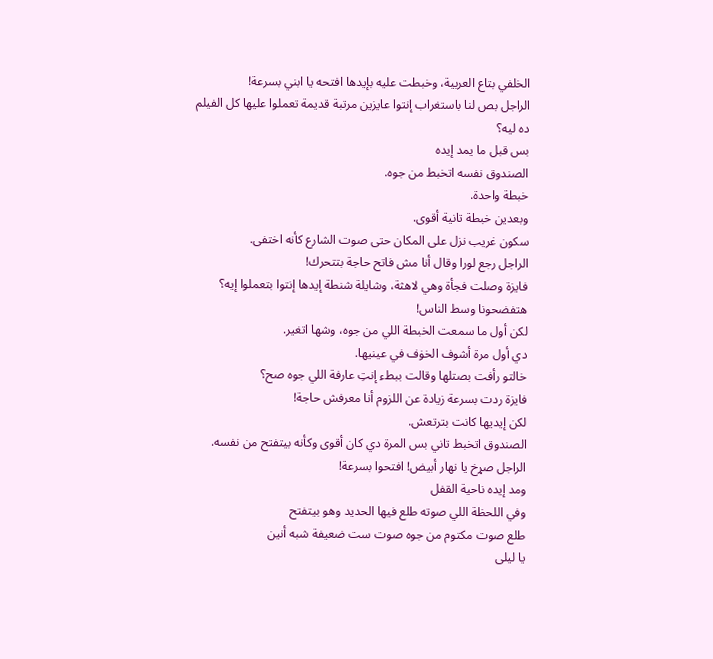الخلفي بتاع العربية، وخبطت عليه بإيدها افتحه يا ابني بسرعة!
الراجل بص لنا باستغراب إنتوا عايزين مرتبة قديمة تعملوا عليها كل الفيلم ده ليه؟
بس قبل ما يمد إيده
الصندوق نفسه اتخبط من جوه.
خبطة واحدة.
وبعدين خبطة تانية أقوى.
سكون غريب نزل على المكان حتى صوت الشارع كأنه اختفى.
الراجل رجع لورا وقال أنا مش فاتح حاجة بتتحرك!
فايزة وصلت فجأة وهي لاهثة، وشايلة شنطة إيدها إنتوا بتعملوا إيه؟ هتفضحونا وسط الناس!
لكن أول ما سمعت الخبطة اللي من جوه، وشها اتغير.
دي أول مرة أشوف الخۏف في عينيها.
خالتو رأفت بصتلها وقالت ببطء إنتِ عارفة اللي جوه صح؟
فايزة ردت بسرعة زيادة عن اللزوم أنا معرفش حاجة!
لكن إيديها كانت بترتعش.
الصندوق اتخبط تاني بس المرة دي كان أقوى وكأنه بيتفتح من نفسه.
الراجل صړخ يا نهار أبيض! افتحوا بسرعة!
ومد إيده ناحية القفل
وفي اللحظة اللي صوته طلع فيها الحديد وهو بيتفتح
طلع صوت مكتوم من جوه صوت ست ضعيفة شبه أنين
يا ليلى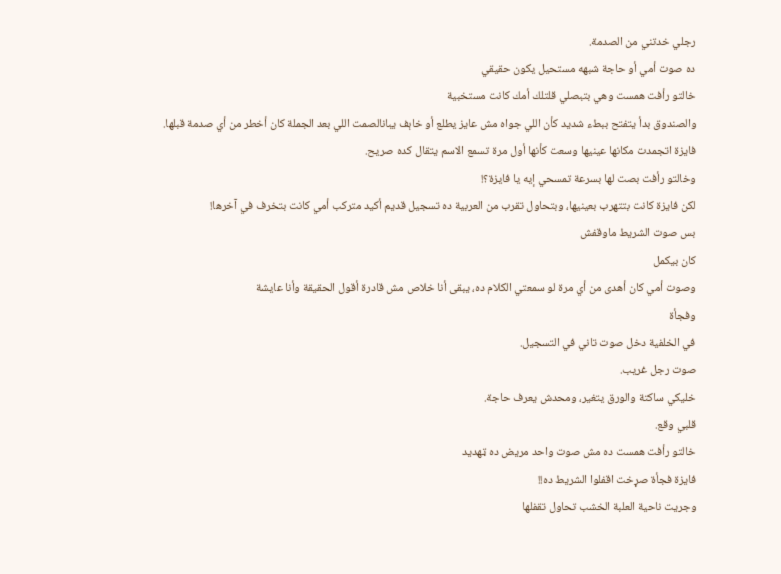رجلي خدتني من الصدمة.
ده صوت أمي أو حاجة شبهه مستحيل يكون حقيقي
خالتو رأفت همست وهي بتبصلي قلتلك أمك كانت مستخبية
والصندوق بدأ يتفتح ببطء شديد كأن اللي جواه مش عايز يطلع أو خاېف يبانالصمت اللي بعد الجملة كان أخطر من أي صدمة قبلها.
فايزة اتجمدت مكانها عينيها وسعت كأنها أول مرة تسمع الاسم يتقال كده صريح.
وخالتو رأفت بصت لها بسرعة تمسحي إيه يا فايزة؟!
لكن فايزة كانت بتتهرب بعينيها، وبتحاول تقرب من العربية ده تسجيل قديم أكيد متركب أمي كانت بتخرف في آخرها!
بس صوت الشريط ماوقفش
كان بيكمل
وصوت أمي كان أهدى من أي مرة لو سمعتي الكلام ده، يبقى أنا خلاص مش قادرة أقول الحقيقة وأنا عايشة
وفجأة
في الخلفية دخل صوت تاني في التسجيل.
صوت رجل غريب.
خليكي ساكتة والورق يتغير، ومحدش يعرف حاجة.
قلبي وقع.
خالتو رأفت همست ده مش صوت واحد مريض ده ټهديد
فايزة فجأة صړخت اقفلوا الشريط ده!!
وجريت ناحية العلبة الخشب تحاول تقفلها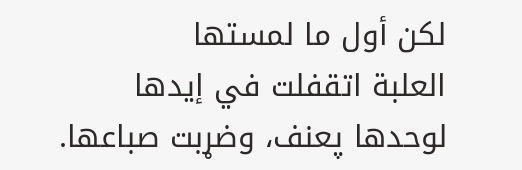لكن أول ما لمستها
العلبة اتقفلت في إيدها لوحدها پعنف، وضړبت صباعها.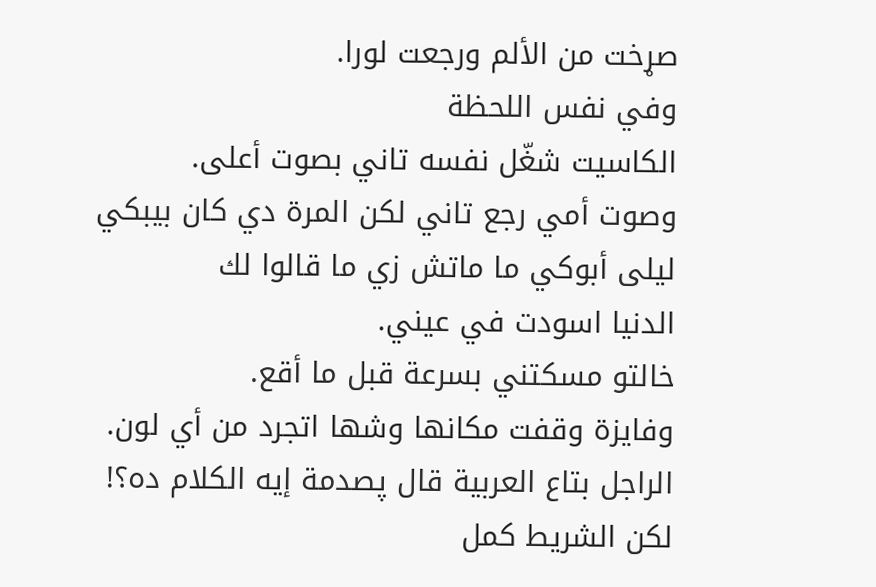صړخت من الألم ورجعت لورا.
وفي نفس اللحظة
الكاسيت شغّل نفسه تاني بصوت أعلى.
وصوت أمي رجع تاني لكن المرة دي كان بيبكي
ليلى أبوكي ما ماتش زي ما قالوا لك
الدنيا اسودت في عيني.
خالتو مسكتني بسرعة قبل ما أقع.
وفايزة وقفت مكانها وشها اتجرد من أي لون.
الراجل بتاع العربية قال پصدمة إيه الكلام ده؟!
لكن الشريط كمل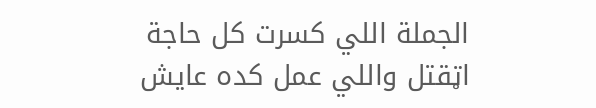الجملة اللي كسرت كل حاجة
اټقتل واللي عمل كده عايش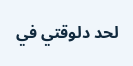لحد دلوقتي في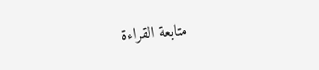متابعة القراءة